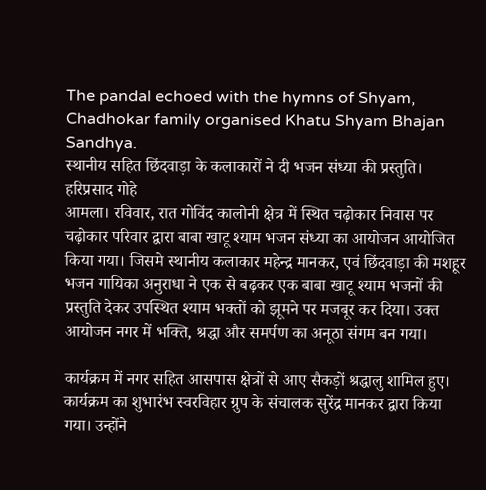The pandal echoed with the hymns of Shyam, Chadhokar family organised Khatu Shyam Bhajan Sandhya.
स्थानीय सहित छिंदवाड़ा के कलाकारों ने दी भजन संध्या की प्रस्तुति।
हरिप्रसाद गोहे
आमला। रविवार, रात गोविंद कालोनी क्षेत्र में स्थित चढ़ोकार निवास पर चढ़ोकार परिवार द्वारा बाबा खाटू श्याम भजन संध्या का आयोजन आयोजित किया गया। जिसमे स्थानीय कलाकार महेन्द्र मानकर, एवं छिंदवाड़ा की मशहूर भजन गायिका अनुराधा ने एक से बढ़कर एक बाबा खाटू श्याम भजनों की प्रस्तुति देकर उपस्थित श्याम भक्तों को झूमने पर मजबूर कर दिया। उक्त आयोजन नगर में भक्ति, श्रद्धा और समर्पण का अनूठा संगम बन गया।

कार्यक्रम में नगर सहित आसपास क्षेत्रों से आए सैकड़ों श्रद्धालु शामिल हुए। कार्यक्रम का शुभारंभ स्वरविहार ग्रुप के संचालक सुरेंद्र मानकर द्वारा किया गया। उन्होंने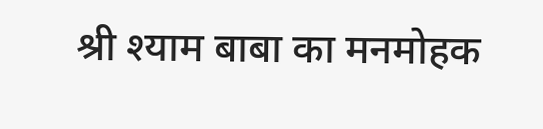श्री श्याम बाबा का मनमोहक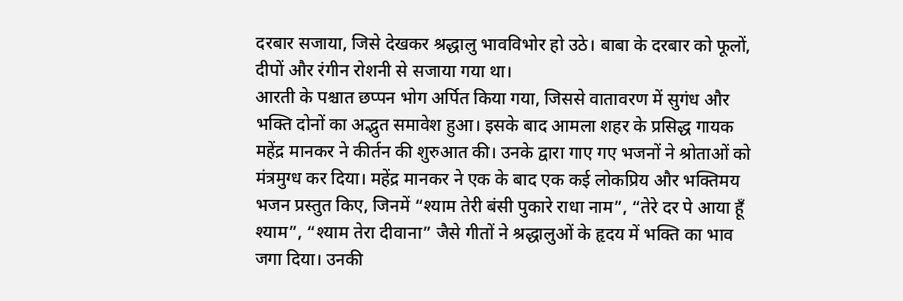दरबार सजाया, जिसे देखकर श्रद्धालु भावविभोर हो उठे। बाबा के दरबार को फूलों, दीपों और रंगीन रोशनी से सजाया गया था।
आरती के पश्चात छप्पन भोग अर्पित किया गया, जिससे वातावरण में सुगंध और भक्ति दोनों का अद्भुत समावेश हुआ। इसके बाद आमला शहर के प्रसिद्ध गायक महेंद्र मानकर ने कीर्तन की शुरुआत की। उनके द्वारा गाए गए भजनों ने श्रोताओं को मंत्रमुग्ध कर दिया। महेंद्र मानकर ने एक के बाद एक कई लोकप्रिय और भक्तिमय भजन प्रस्तुत किए, जिनमें “श्याम तेरी बंसी पुकारे राधा नाम”, “तेरे दर पे आया हूँ श्याम”, “श्याम तेरा दीवाना” जैसे गीतों ने श्रद्धालुओं के हृदय में भक्ति का भाव जगा दिया। उनकी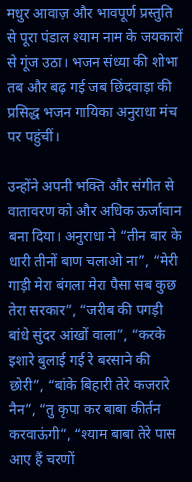मधुर आवाज़ और भावपूर्ण प्रस्तुति से पूरा पंडाल श्याम नाम के जयकारों से गूंज उठा। भजन संध्या की शोभा तब और बढ़ गई जब छिंदवाड़ा की प्रसिद्ध भजन गायिका अनुराधा मंच पर पहुंचीं।

उन्होंने अपनी भक्ति और संगीत से वातावरण को और अधिक ऊर्जावान बना दिया। अनुराधा ने “तीन बार के धारी तीनों बाण चलाओ ना”, “मेरी गाड़ी मेरा बंगला मेरा पैसा सब कुछ तेरा सरकार”, “जरीब की पगड़ी बांधे सुंदर आंखों वाला”, “करके इशारे बुलाई गई रे बरसाने की छोरी”, “बांके बिहारी तेरे कजरारे नैन”, “तु कृपा कर बाबा कीर्तन करवाऊंगी”, “श्याम बाबा तेरे पास आए हैं चरणों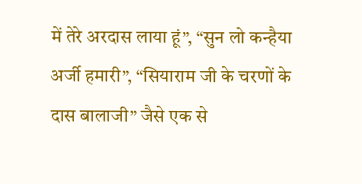में तेरे अरदास लाया हूं”, “सुन लो कन्हैया अर्जी हमारी”, “सियाराम जी के चरणों के दास बालाजी” जैसे एक से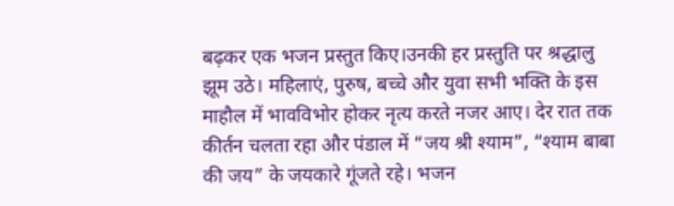बढ़कर एक भजन प्रस्तुत किए।उनकी हर प्रस्तुति पर श्रद्धालु झूम उठे। महिलाएं, पुरुष, बच्चे और युवा सभी भक्ति के इस माहौल में भावविभोर होकर नृत्य करते नजर आए। देर रात तक कीर्तन चलता रहा और पंडाल में “जय श्री श्याम”, “श्याम बाबा की जय” के जयकारे गूंजते रहे। भजन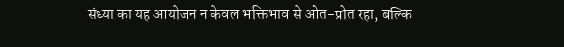संध्या का यह आयोजन न केवल भक्तिभाव से ओत-प्रोत रहा, बल्कि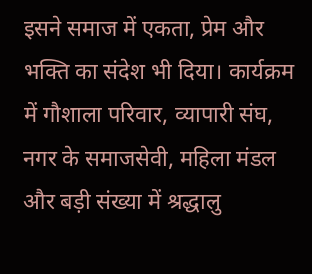इसने समाज में एकता, प्रेम और भक्ति का संदेश भी दिया। कार्यक्रम में गौशाला परिवार, व्यापारी संघ, नगर के समाजसेवी, महिला मंडल और बड़ी संख्या में श्रद्धालु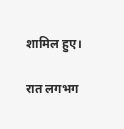शामिल हुए।

रात लगभग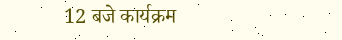12 बजे कार्यक्रम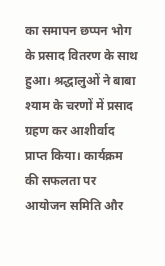का समापन छप्पन भोग के प्रसाद वितरण के साथ हुआ। श्रद्धालुओं ने बाबा श्याम के चरणों में प्रसाद ग्रहण कर आशीर्वाद प्राप्त किया। कार्यक्रम की सफलता पर आयोजन समिति और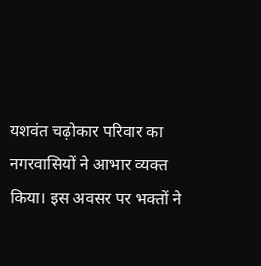यशवंत चढ़ोकार परिवार का नगरवासियों ने आभार व्यक्त किया। इस अवसर पर भक्तों ने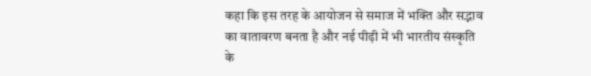कहा कि इस तरह के आयोजन से समाज में भक्ति और सद्भाव का वातावरण बनता है और नई पीढ़ी में भी भारतीय संस्कृति के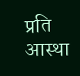प्रति आस्था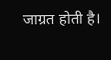जाग्रत होती है।